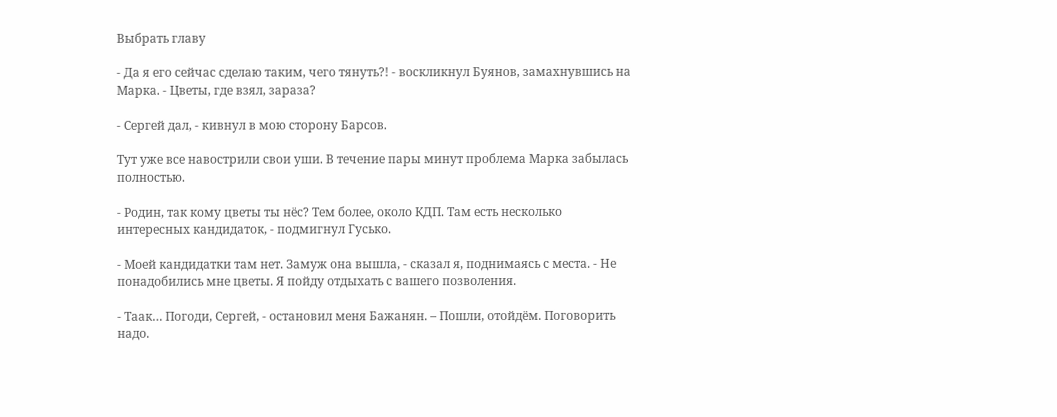Выбрать главу

- Да я его сейчас сделаю таким, чего тянуть?! - воскликнул Буянов, замахнувшись на Марка. - Цветы, где взял, зараза?

- Сергей дал, - кивнул в мою сторону Барсов.

Тут уже все навострили свои уши. В течение пары минут проблема Марка забылась полностью.

- Родин, так кому цветы ты нёс? Тем более, около КДП. Там есть несколько интересных кандидаток, - подмигнул Гусько.

- Моей кандидатки там нет. Замуж она вышла, - сказал я, поднимаясь с места. - Не понадобились мне цветы. Я пойду отдыхать с вашего позволения.

- Таак… Погоди, Сергей, - остановил меня Бажанян. – Пошли, отойдём. Поговорить надо.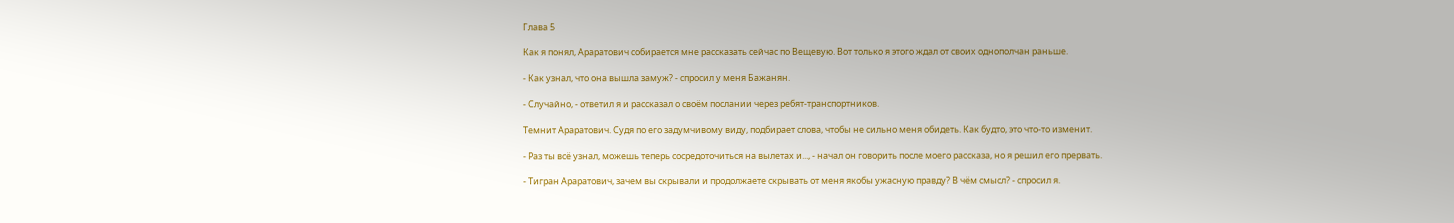Глава 5

Как я понял, Араратович собирается мне рассказать сейчас по Вещевую. Вот только я этого ждал от своих однополчан раньше.

- Как узнал, что она вышла замуж? - спросил у меня Бажанян.

- Случайно, - ответил я и рассказал о своём послании через ребят-транспортников.

Темнит Араратович. Судя по его задумчивому виду, подбирает слова, чтобы не сильно меня обидеть. Как будто, это что-то изменит.

- Раз ты всё узнал, можешь теперь сосредоточиться на вылетах и..., - начал он говорить после моего рассказа, но я решил его прервать.

- Тигран Араратович, зачем вы скрывали и продолжаете скрывать от меня якобы ужасную правду? В чём смысл? - спросил я.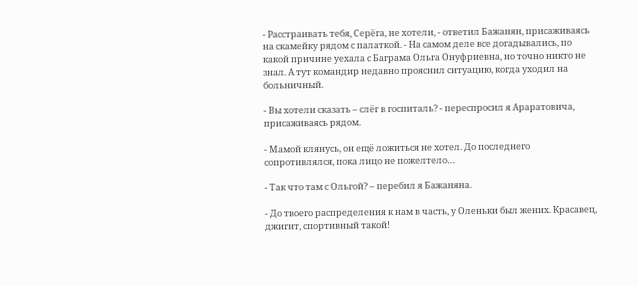- Расстраивать тебя, Серёга, не хотели, - ответил Бажанян, присаживаясь на скамейку рядом с палаткой. - На самом деле все догадывались, по какой причине уехала с Баграма Ольга Онуфриевна, но точно никто не знал. А тут командир недавно прояснил ситуацию, когда уходил на больничный.

- Вы хотели сказать – слёг в госпиталь? - переспросил я Араратовича, присаживаясь рядом.

- Мамой клянусь, он ещё ложиться не хотел. До последнего сопротивлялся, пока лицо не пожелтело…

- Так что там с Ольгой? – перебил я Бажаняна.

- До твоего распределения к нам в часть, у Оленьки был жених. Красавец, джигит, спортивный такой!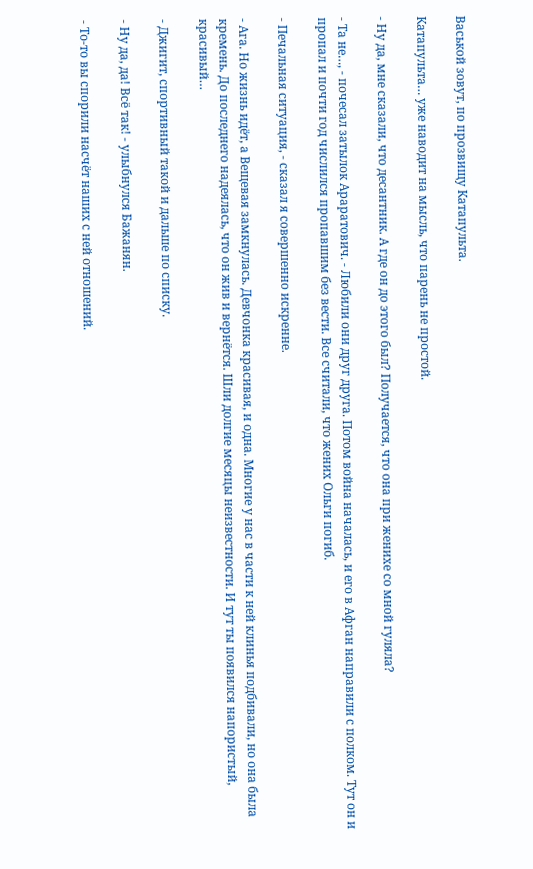Васькой зовут, по прозвищу Катапульта.

Катапульта… уже наводит на мысль, что парень не простой.

- Ну да, мне сказали, что десантник. А где он до этого был? Получается, что она при женихе со мной гуляла?

- Та не…, - почесал затылок Араратович. - Любили они друг друга. Потом война началась, и его в Афган направили с полком. Тут он и пропал и почти год числился пропавшим без вести. Все считали, что жених Ольги погиб.

- Печальная ситуация, - сказал я совершенно искренне.

- Ага. Но жизнь идёт, а Вещевая замкнулась. Девчонка красивая, и одна. Многие у нас в части к ней клинья подбивали, но она была кремень. До последнего надеялась, что он жив и вернётся. Шли долгие месяцы неизвестности. И тут ты появился напористый, красивый…

- Джигит, спортивный такой и дальше по списку.

- Ну да, да! Всё так! - улыбнулся Бажанян.

- То-то вы спорили насчёт наших с ней отношений.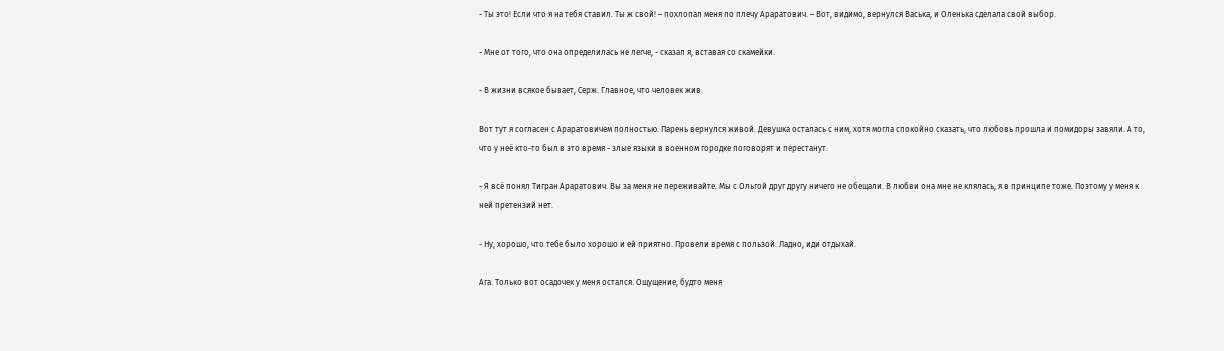- Ты это! Если что я на тебя ставил. Ты ж свой! – похлопал меня по плечу Араратович. – Вот, видимо, вернулся Васька, и Оленька сделала свой выбор.

- Мне от того, что она определилась не легче, - сказал я, вставая со скамейки.

- В жизни всякое бывает, Серж. Главное, что человек жив.

Вот тут я согласен с Араратовичем полностью. Парень вернулся живой. Девушка осталась с ним, хотя могла спокойно сказать, что любовь прошла и помидоры завяли. А то, что у неё кто-то был в это время - злые языки в военном городке поговорят и перестанут.

- Я всё понял Тигран Араратович. Вы за меня не переживайте. Мы с Ольгой друг другу ничего не обещали. В любви она мне не клялась, я в принципе тоже. Поэтому у меня к ней претензий нет.

- Ну, хорошо, что тебе было хорошо и ей приятно. Провели время с пользой. Ладно, иди отдыхай.

Ага. Только вот осадочек у меня остался. Ощущение, будто меня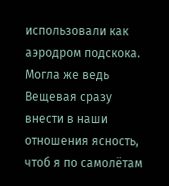использовали как аэродром подскока. Могла же ведь Вещевая сразу внести в наши отношения ясность, чтоб я по самолётам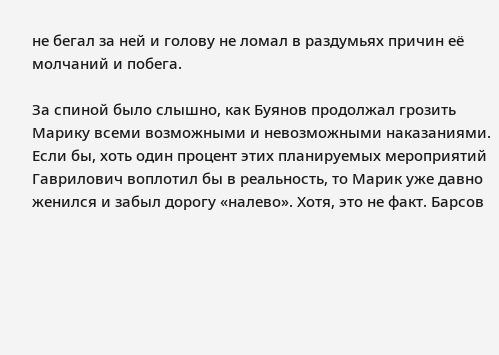не бегал за ней и голову не ломал в раздумьях причин её молчаний и побега.

За спиной было слышно, как Буянов продолжал грозить Марику всеми возможными и невозможными наказаниями. Если бы, хоть один процент этих планируемых мероприятий Гаврилович воплотил бы в реальность, то Марик уже давно женился и забыл дорогу «налево». Хотя, это не факт. Барсов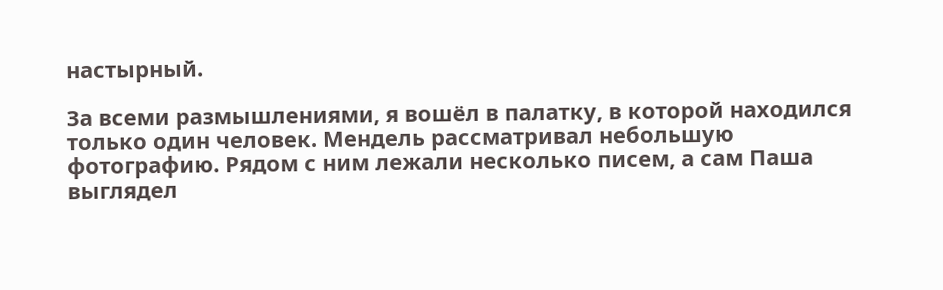настырный.

За всеми размышлениями, я вошёл в палатку, в которой находился только один человек. Мендель рассматривал небольшую фотографию. Рядом с ним лежали несколько писем, а сам Паша выглядел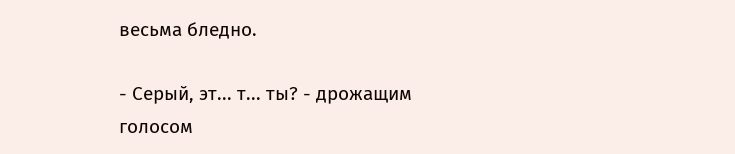весьма бледно.

- Серый, эт... т... ты? - дрожащим голосом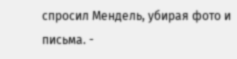спросил Мендель, убирая фото и письма. -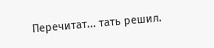Перечитат... тать решил.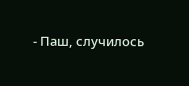- Паш, случилось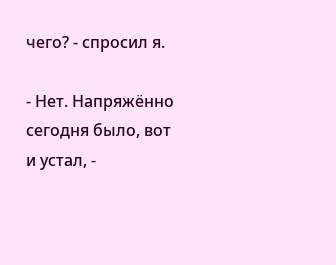чего? - спросил я.

- Нет. Напряжённо сегодня было, вот и устал, -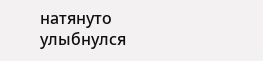натянуто улыбнулся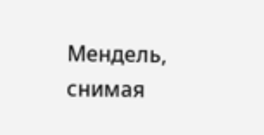Мендель, снимая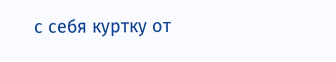с себя куртку от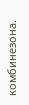комбинезона.